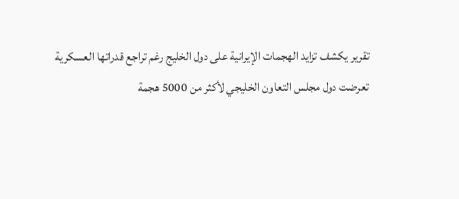تقرير يكشف تزايد الهجمات الإيرانية على دول الخليج رغم تراجع قدراتها العسكرية
تعرضت دول مجلس التعاون الخليجي لأكثر من 5000 هجمة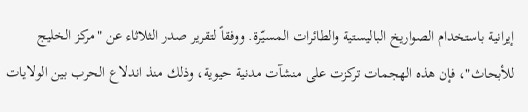إيرانية باستخدام الصواريخ الباليستية والطائرات المسيّرة. ووفقاً لتقرير صدر الثلاثاء عن "مركز الخليج للأبحاث"، فإن هذه الهجمات تركزت على منشآت مدنية حيوية، وذلك منذ اندلاع الحرب بين الولايات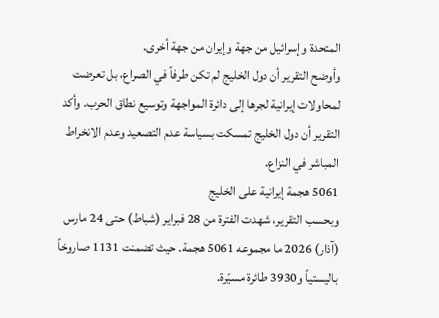المتحدة وإسرائيل من جهة وإيران من جهة أخرى.
وأوضح التقرير أن دول الخليج لم تكن طرفاً في الصراع، بل تعرضت لمحاولات إيرانية لجرها إلى دائرة المواجهة وتوسيع نطاق الحرب. وأكد التقرير أن دول الخليج تمسكت بسياسة عدم التصعيد وعدم الانخراط المباشر في النزاع.
5061 هجمة إيرانية على الخليج
وبحسب التقرير، شهدت الفترة من 28 فبراير (شباط) حتى 24 مارس (آذار) 2026 ما مجموعه 5061 هجمة. حيث تضمنت 1131 صاروخاً باليستياً و3930 طائرة مسيّرة.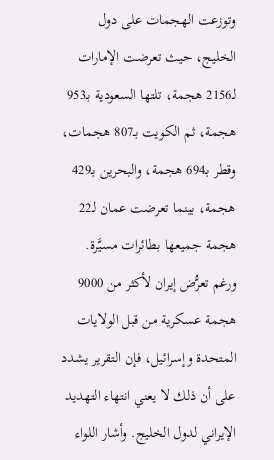وتوزعت الهجمات على دول الخليج، حيث تعرضت الإمارات لـ2156 هجمة، تلتها السعودية بـ953 هجمة، ثم الكويت بـ807 هجمات، وقطر بـ694 هجمة، والبحرين بـ429 هجمة، بينما تعرضت عمان لـ22 هجمة جميعها بطائرات مسيَّرة.
ورغم تعرُّض إيران لأكثر من 9000 هجمة عسكرية من قبل الولايات المتحدة وإسرائيل، فإن التقرير يشدد على أن ذلك لا يعني انتهاء التهديد الإيراني لدول الخليج. وأشار اللواء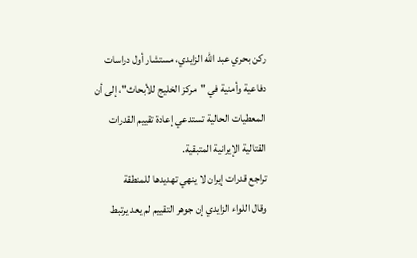ركن بحري عبد الله الزايدي، مستشار أول دراسات دفاعية وأمنية في "مركز الخليج للأبحاث"، إلى أن المعطيات الحالية تستدعي إعادة تقييم القدرات القتالية الإيرانية المتبقية.
تراجع قدرات إيران لا ينهي تهديدها للمنطقة
وقال اللواء الزايدي إن جوهر التقييم لم يعد يرتبط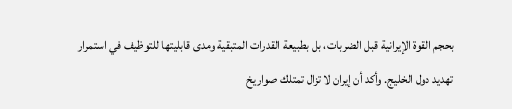بحجم القوة الإيرانية قبل الضربات، بل بطبيعة القدرات المتبقية ومدى قابليتها للتوظيف في استمرار تهديد دول الخليج. وأكد أن إيران لا تزال تمتلك صواريخ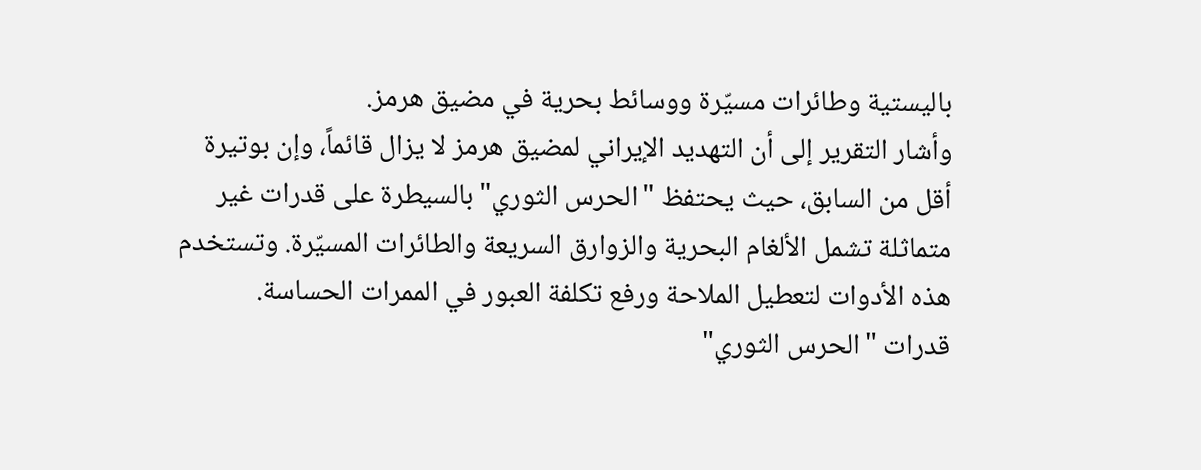باليستية وطائرات مسيّرة ووسائط بحرية في مضيق هرمز.
وأشار التقرير إلى أن التهديد الإيراني لمضيق هرمز لا يزال قائماً، وإن بوتيرة أقل من السابق، حيث يحتفظ "الحرس الثوري" بالسيطرة على قدرات غير متماثلة تشمل الألغام البحرية والزوارق السريعة والطائرات المسيّرة. وتستخدم هذه الأدوات لتعطيل الملاحة ورفع تكلفة العبور في الممرات الحساسة.
قدرات "الحرس الثوري"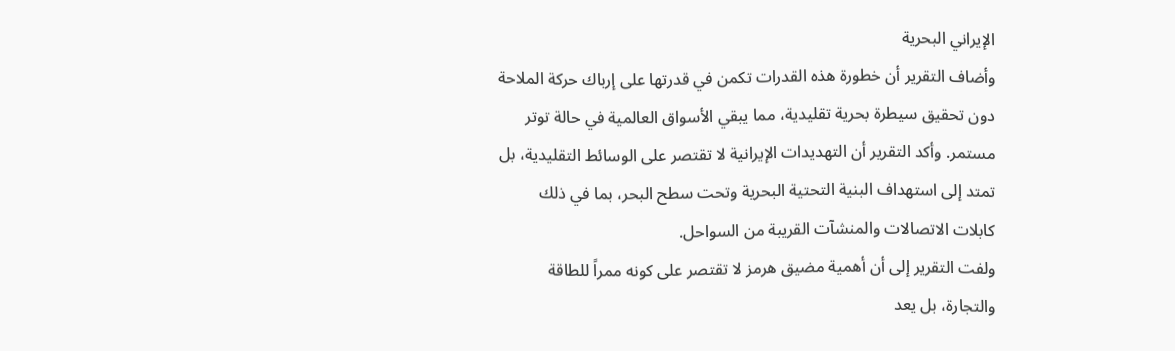الإيراني البحرية
وأضاف التقرير أن خطورة هذه القدرات تكمن في قدرتها على إرباك حركة الملاحة دون تحقيق سيطرة بحرية تقليدية، مما يبقي الأسواق العالمية في حالة توتر مستمر. وأكد التقرير أن التهديدات الإيرانية لا تقتصر على الوسائط التقليدية، بل تمتد إلى استهداف البنية التحتية البحرية وتحت سطح البحر، بما في ذلك كابلات الاتصالات والمنشآت القريبة من السواحل.
ولفت التقرير إلى أن أهمية مضيق هرمز لا تقتصر على كونه ممراً للطاقة والتجارة، بل يعد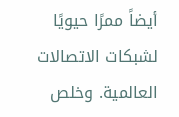أيضاً ممرًا حيويًا لشبكات الاتصالات العالمية. وخلص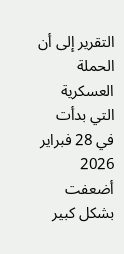التقرير إلى أن الحملة العسكرية التي بدأت في 28 فبراير 2026 أضعفت بشكل كبير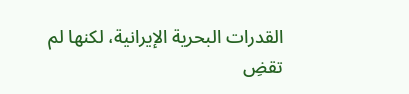القدرات البحرية الإيرانية، لكنها لم تقضِ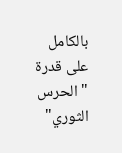بالكامل على قدرة "الحرس الثوري"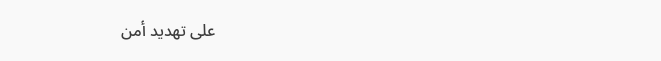على تهديد أمن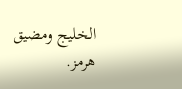الخليج ومضيق هرمز.